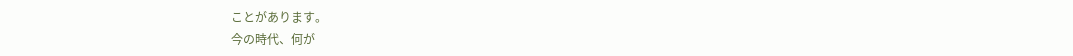ことがあります。
今の時代、何が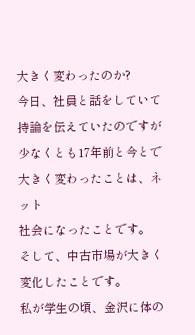大きく変わったのか?
今日、社員と話をしていて持論を伝えていたのですが
少なくとも17年前と今とで大きく変わったことは、ネット
社会になったことです。
そして、中古市場が大きく変化したことです。
私が学生の頃、金沢に体の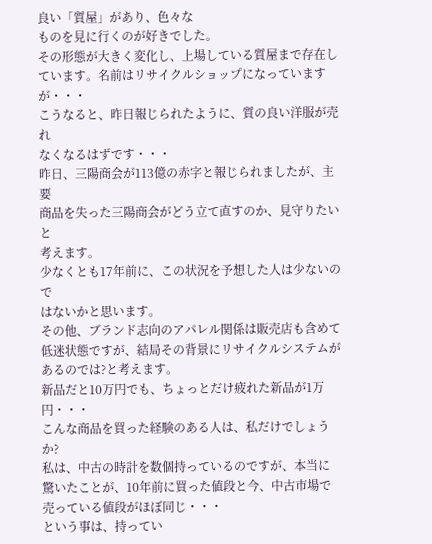良い「質屋」があり、色々な
ものを見に行くのが好きでした。
その形態が大きく変化し、上場している質屋まで存在し
ています。名前はリサイクルショップになっていますが・・・
こうなると、昨日報じられたように、質の良い洋服が売れ
なくなるはずです・・・
昨日、三陽商会が113億の赤字と報じられましたが、主要
商品を失った三陽商会がどう立て直すのか、見守りたいと
考えます。
少なくとも17年前に、この状況を予想した人は少ないので
はないかと思います。
その他、ブランド志向のアパレル関係は販売店も含めて
低迷状態ですが、結局その背景にリサイクルシステムが
あるのでは?と考えます。
新品だと10万円でも、ちょっとだけ疲れた新品が1万円・・・
こんな商品を買った経験のある人は、私だけでしょうか?
私は、中古の時計を数個持っているのですが、本当に
驚いたことが、10年前に買った値段と今、中古市場で
売っている値段がほぼ同じ・・・
という事は、持ってい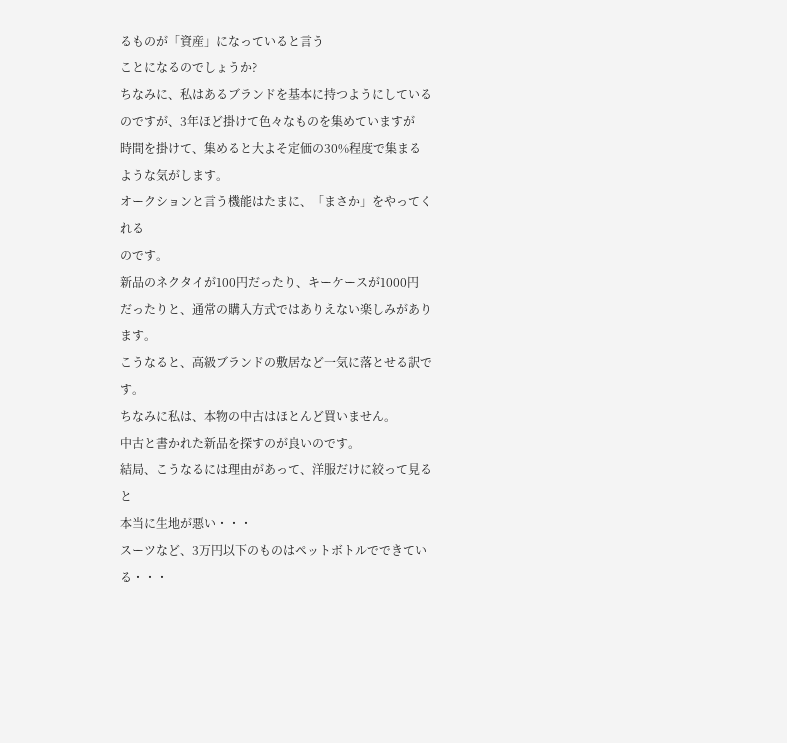るものが「資産」になっていると言う
ことになるのでしょうか?
ちなみに、私はあるブランドを基本に持つようにしている
のですが、3年ほど掛けて色々なものを集めていますが
時間を掛けて、集めると大よそ定価の30%程度で集まる
ような気がします。
オークションと言う機能はたまに、「まさか」をやってくれる
のです。
新品のネクタイが100円だったり、キーケースが1000円
だったりと、通常の購入方式ではありえない楽しみがあり
ます。
こうなると、高級ブランドの敷居など一気に落とせる訳です。
ちなみに私は、本物の中古はほとんど買いません。
中古と書かれた新品を探すのが良いのです。
結局、こうなるには理由があって、洋服だけに絞って見ると
本当に生地が悪い・・・
スーツなど、3万円以下のものはペットボトルでできている・・・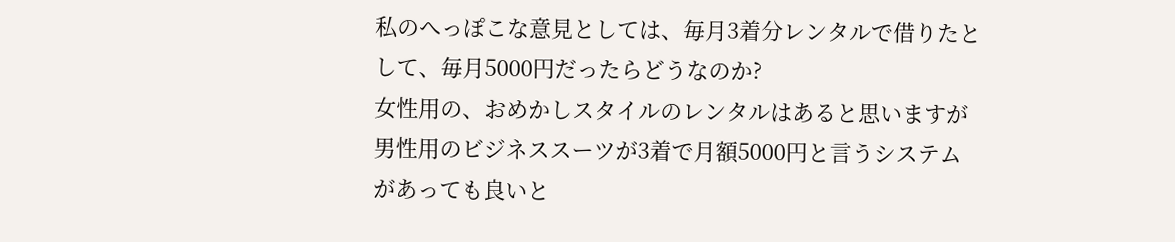私のへっぽこな意見としては、毎月3着分レンタルで借りたと
して、毎月5000円だったらどうなのか?
女性用の、おめかしスタイルのレンタルはあると思いますが
男性用のビジネススーツが3着で月額5000円と言うシステム
があっても良いと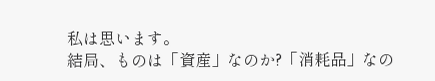私は思います。
結局、ものは「資産」なのか?「消耗品」なの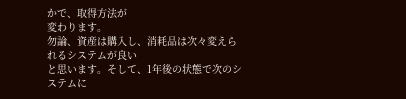かで、取得方法が
変わります。
勿論、資産は購入し、消耗品は次々変えられるシステムが良い
と思います。そして、1年後の状態で次のシステムに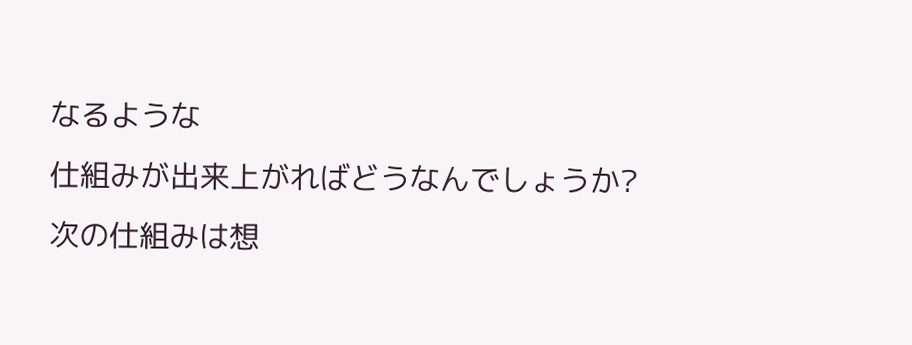なるような
仕組みが出来上がればどうなんでしょうか?
次の仕組みは想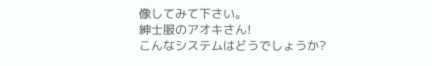像してみて下さい。
紳士服のアオキさん!
こんなシステムはどうでしょうか?